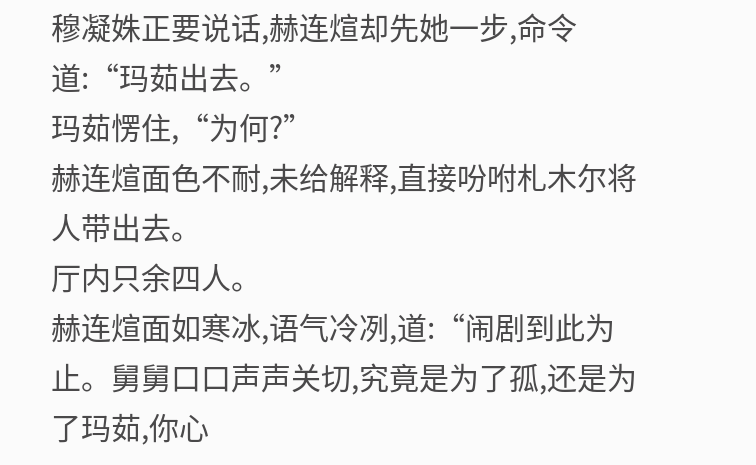穆凝姝正要说话,赫连煊却先她一步,命令道:“玛茹出去。”
玛茹愣住,“为何?”
赫连煊面色不耐,未给解释,直接吩咐札木尔将人带出去。
厅内只余四人。
赫连煊面如寒冰,语气冷冽,道:“闹剧到此为止。舅舅口口声声关切,究竟是为了孤,还是为了玛茹,你心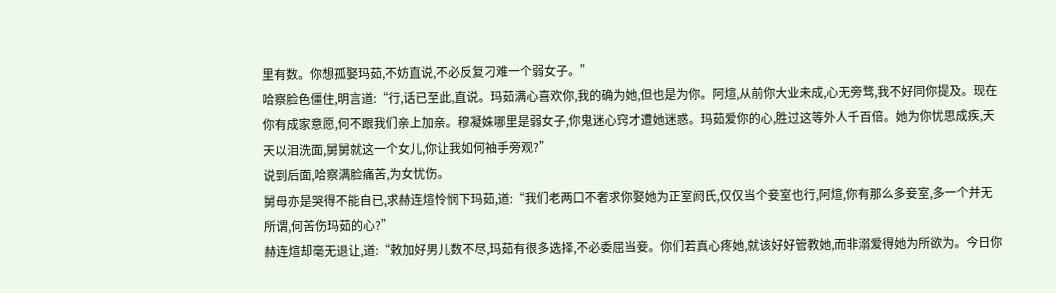里有数。你想孤娶玛茹,不妨直说,不必反复刁难一个弱女子。”
哈察脸色僵住,明言道:“行,话已至此,直说。玛茹满心喜欢你,我的确为她,但也是为你。阿煊,从前你大业未成,心无旁骛,我不好同你提及。现在你有成家意愿,何不跟我们亲上加亲。穆凝姝哪里是弱女子,你鬼迷心窍才遭她迷惑。玛茹爱你的心,胜过这等外人千百倍。她为你忧思成疾,天天以泪洗面,舅舅就这一个女儿,你让我如何袖手旁观?”
说到后面,哈察满脸痛苦,为女忧伤。
舅母亦是哭得不能自已,求赫连煊怜悯下玛茹,道:“我们老两口不奢求你娶她为正室阏氏,仅仅当个妾室也行,阿煊,你有那么多妾室,多一个并无所谓,何苦伤玛茹的心?”
赫连煊却毫无退让,道:“敕加好男儿数不尽,玛茹有很多选择,不必委屈当妾。你们若真心疼她,就该好好管教她,而非溺爱得她为所欲为。今日你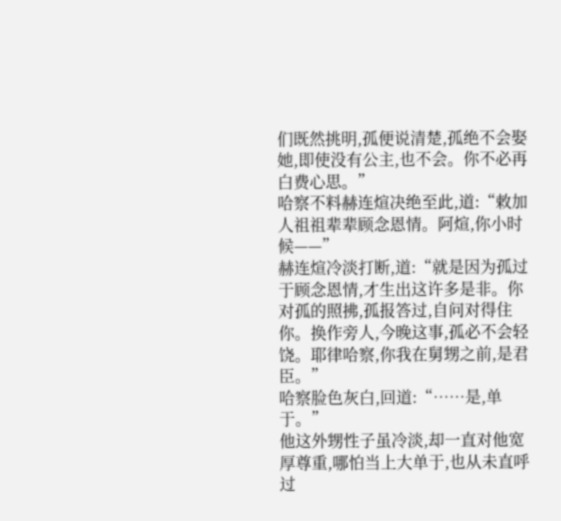们既然挑明,孤便说清楚,孤绝不会娶她,即使没有公主,也不会。你不必再白费心思。”
哈察不料赫连煊决绝至此,道:“敕加人祖祖辈辈顾念恩情。阿煊,你小时候——”
赫连煊冷淡打断,道:“就是因为孤过于顾念恩情,才生出这许多是非。你对孤的照拂,孤报答过,自问对得住你。换作旁人,今晚这事,孤必不会轻饶。耶律哈察,你我在舅甥之前,是君臣。”
哈察脸色灰白,回道:“……是,单于。”
他这外甥性子虽冷淡,却一直对他宽厚尊重,哪怕当上大单于,也从未直呼过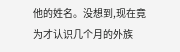他的姓名。没想到,现在竟为才认识几个月的外族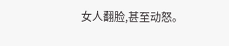女人翻脸,甚至动怒。